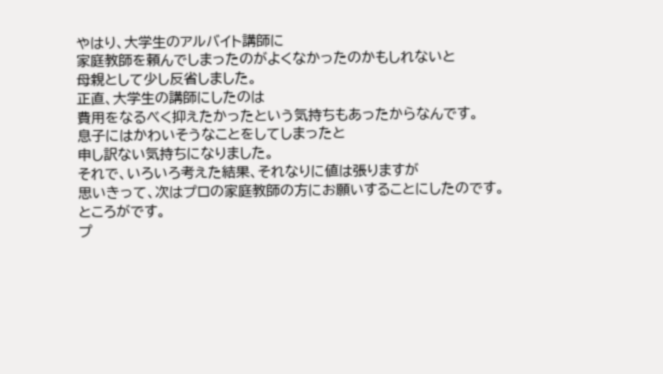やはり、大学生のアルバイト講師に
家庭教師を頼んでしまったのがよくなかったのかもしれないと
母親として少し反省しました。
正直、大学生の講師にしたのは
費用をなるべく抑えたかったという気持ちもあったからなんです。
息子にはかわいそうなことをしてしまったと
申し訳ない気持ちになりました。
それで、いろいろ考えた結果、それなりに値は張りますが
思いきって、次はプロの家庭教師の方にお願いすることにしたのです。
ところがです。
プ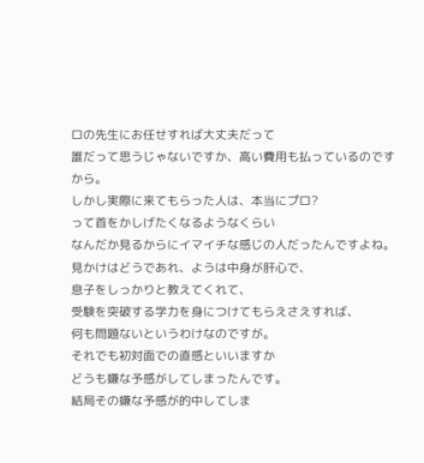ロの先生にお任せすれば大丈夫だって
誰だって思うじゃないですか、高い費用も払っているのですから。
しかし実際に来てもらった人は、本当にプロ?
って首をかしげたくなるようなくらい
なんだか見るからにイマイチな感じの人だったんですよね。
見かけはどうであれ、ようは中身が肝心で、
息子をしっかりと教えてくれて、
受験を突破する学力を身につけてもらえさえすれば、
何も問題ないというわけなのですが。
それでも初対面での直感といいますか
どうも嫌な予感がしてしまったんです。
結局その嫌な予感が的中してしま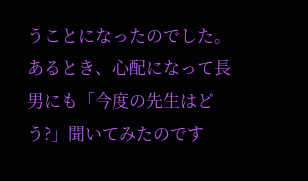うことになったのでした。
あるとき、心配になって長男にも「今度の先生はどう?」聞いてみたのです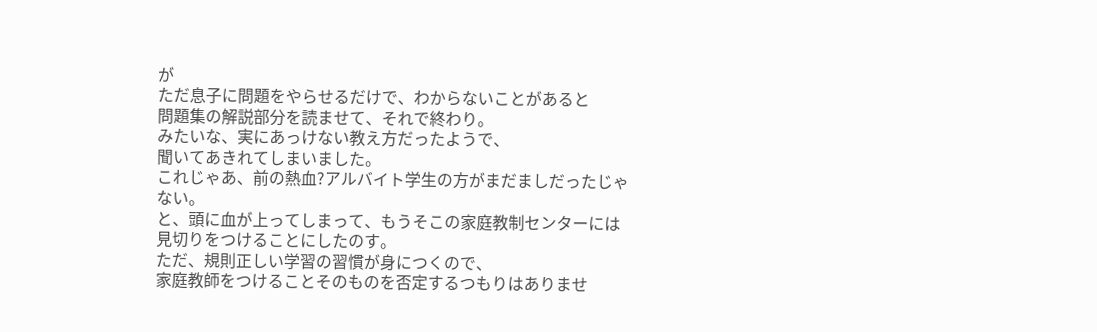が
ただ息子に問題をやらせるだけで、わからないことがあると
問題集の解説部分を読ませて、それで終わり。
みたいな、実にあっけない教え方だったようで、
聞いてあきれてしまいました。
これじゃあ、前の熱血?アルバイト学生の方がまだましだったじゃない。
と、頭に血が上ってしまって、もうそこの家庭教制センターには
見切りをつけることにしたのす。
ただ、規則正しい学習の習慣が身につくので、
家庭教師をつけることそのものを否定するつもりはありませ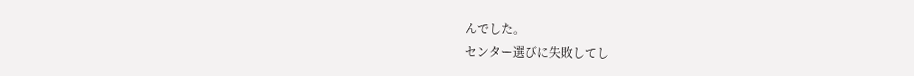んでした。
センター選びに失敗してし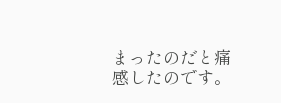まったのだと痛感したのです。